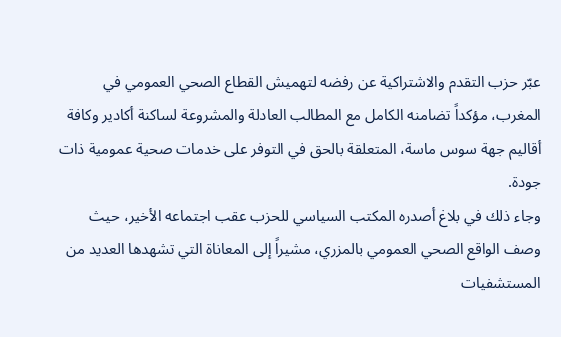عبّر حزب التقدم والاشتراكية عن رفضه لتهميش القطاع الصحي العمومي في المغرب، مؤكداً تضامنه الكامل مع المطالب العادلة والمشروعة لساكنة أكادير وكافة أقاليم جهة سوس ماسة، المتعلقة بالحق في التوفر على خدمات صحية عمومية ذات جودة.
وجاء ذلك في بلاغ أصدره المكتب السياسي للحزب عقب اجتماعه الأخير، حيث وصف الواقع الصحي العمومي بالمزري، مشيراً إلى المعاناة التي تشهدها العديد من المستشفيات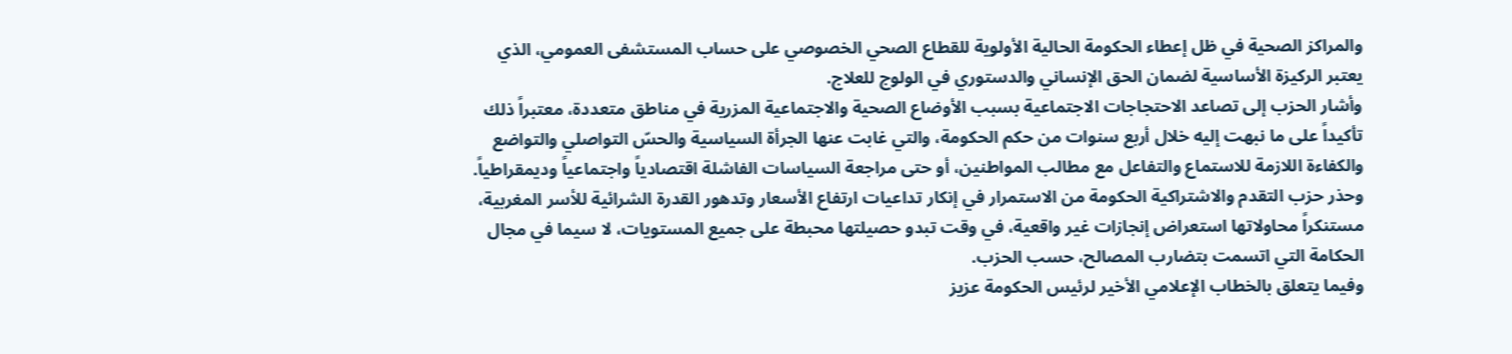والمراكز الصحية في ظل إعطاء الحكومة الحالية الأولوية للقطاع الصحي الخصوصي على حساب المستشفى العمومي، الذي يعتبر الركيزة الأساسية لضمان الحق الإنساني والدستوري في الولوج للعلاج.
وأشار الحزب إلى تصاعد الاحتجاجات الاجتماعية بسبب الأوضاع الصحية والاجتماعية المزرية في مناطق متعددة، معتبراً ذلك تأكيداً على ما نبهت إليه خلال أربع سنوات من حكم الحكومة، والتي غابت عنها الجرأة السياسية والحسّ التواصلي والتواضع والكفاءة اللازمة للاستماع والتفاعل مع مطالب المواطنين، أو حتى مراجعة السياسات الفاشلة اقتصادياً واجتماعياً وديمقراطياً.
وحذر حزب التقدم والاشتراكية الحكومة من الاستمرار في إنكار تداعيات ارتفاع الأسعار وتدهور القدرة الشرائية للأسر المغربية، مستنكراً محاولاتها استعراض إنجازات غير واقعية، في وقت تبدو حصيلتها محبطة على جميع المستويات، لا سيما في مجال الحكامة التي اتسمت بتضارب المصالح، حسب الحزب.
وفيما يتعلق بالخطاب الإعلامي الأخير لرئيس الحكومة عزيز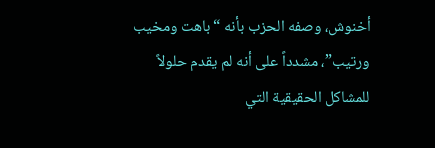أخنوش، وصفه الحزب بأنه “باهت ومخيب ورتيب”، مشدداً على أنه لم يقدم حلولاً للمشاكل الحقيقية التي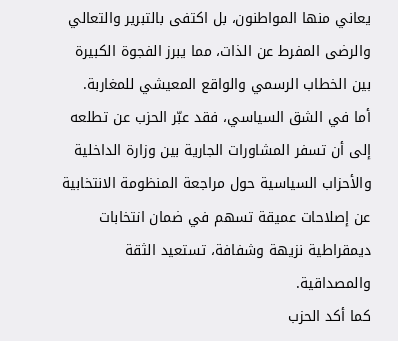يعاني منها المواطنون، بل اكتفى بالتبرير والتعالي والرضى المفرط عن الذات، مما يبرز الفجوة الكبيرة بين الخطاب الرسمي والواقع المعيشي للمغاربة.
أما في الشق السياسي، فقد عبّر الحزب عن تطلعه إلى أن تسفر المشاورات الجارية بين وزارة الداخلية والأحزاب السياسية حول مراجعة المنظومة الانتخابية عن إصلاحات عميقة تسهم في ضمان انتخابات ديمقراطية نزيهة وشفافة، تستعيد الثقة والمصداقية.
كما أكد الحزب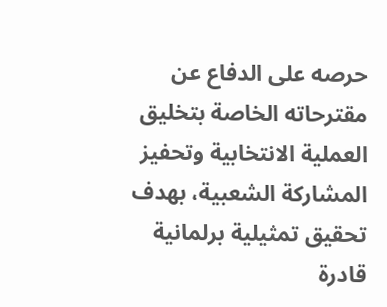حرصه على الدفاع عن مقترحاته الخاصة بتخليق العملية الانتخابية وتحفيز المشاركة الشعبية، بهدف تحقيق تمثيلية برلمانية قادرة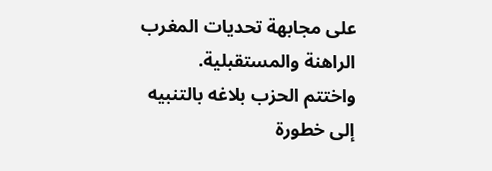على مجابهة تحديات المغرب الراهنة والمستقبلية.
واختتم الحزب بلاغه بالتنبيه إلى خطورة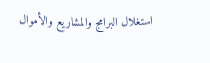استغلال البرامج والمشاريع والأموال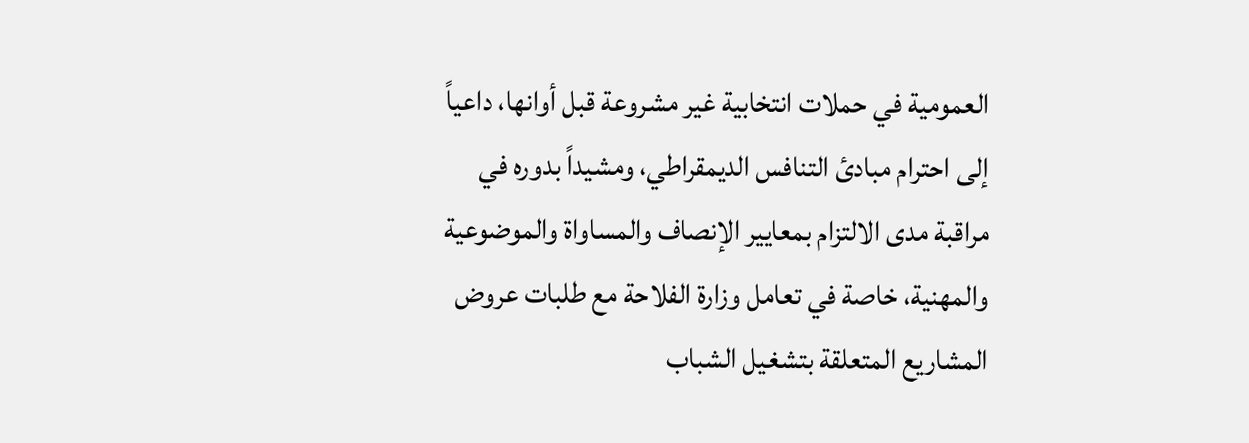العمومية في حملات انتخابية غير مشروعة قبل أوانها، داعياً إلى احترام مبادئ التنافس الديمقراطي، ومشيداً بدوره في مراقبة مدى الالتزام بمعايير الإنصاف والمساواة والموضوعية والمهنية، خاصة في تعامل وزارة الفلاحة مع طلبات عروض المشاريع المتعلقة بتشغيل الشباب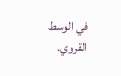في الوسط القروي.